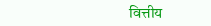वित्तीय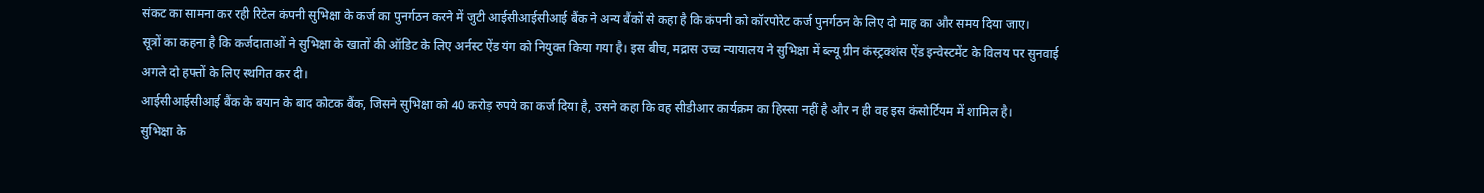संकट का सामना कर रही रिटेल कंपनी सुभिक्षा के कर्ज का पुनर्गठन करने में जुटी आईसीआईसीआई बैंक ने अन्य बैंकों से कहा है कि कंपनी को कॉरपोरेट कर्ज पुनर्गठन के लिए दो माह का और समय दिया जाए।
सूत्रों का कहना है कि कर्जदाताओं ने सुभिक्षा के खातों की ऑडिट के लिए अर्नस्ट ऐंड यंग को नियुक्त किया गया है। इस बीच, मद्रास उच्च न्यायालय ने सुभिक्षा में ब्ल्यू ग्रीन कंस्ट्रक्शंस ऐंड इन्वेस्टमेंट के विलय पर सुनवाई अगले दो हफ्तों के लिए स्थगित कर दी।
आईसीआईसीआई बैंक के बयान के बाद कोटक बैंक, जिसने सुभिक्षा को 40 करोड़ रुपये का कर्ज दिया है, उसने कहा कि वह सीडीआर कार्यक्रम का हिस्सा नहीं है और न ही वह इस कंसोर्टियम में शामिल है।
सुभिक्षा के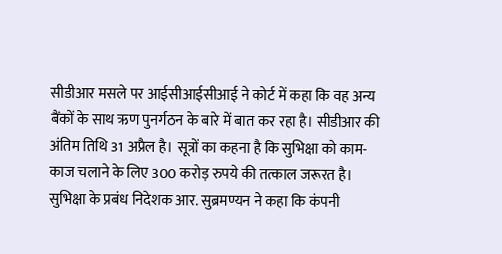सीडीआर मसले पर आईसीआईसीआई ने कोर्ट में कहा कि वह अन्य बैंकों के साथ ऋण पुनर्गठन के बारे में बात कर रहा है। सीडीआर की अंतिम तिथि 31 अप्रैल है। सूत्रों का कहना है कि सुभिक्षा को काम-काज चलाने के लिए 300 करोड़ रुपये की तत्काल जरूरत है।
सुभिक्षा के प्रबंध निदेशक आर. सुब्रमण्यन ने कहा कि कंपनी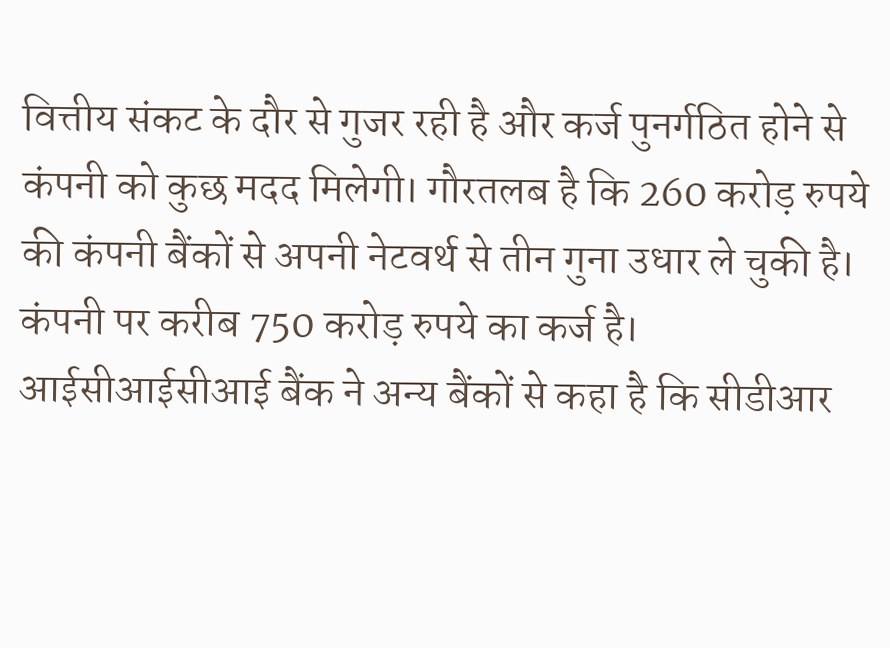वित्तीय संकट के दौर से गुजर रही है और कर्ज पुनर्गठित होने से कंपनी को कुछ मदद मिलेगी। गौरतलब है कि 260 करोड़ रुपये की कंपनी बैंकों से अपनी नेटवर्थ से तीन गुना उधार ले चुकी है। कंपनी पर करीब 750 करोड़ रुपये का कर्ज है।
आईसीआईसीआई बैंक ने अन्य बैंकों से कहा है कि सीडीआर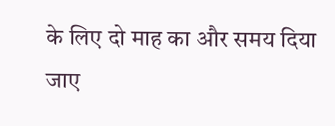के लिए दो माह का और समय दिया जाए